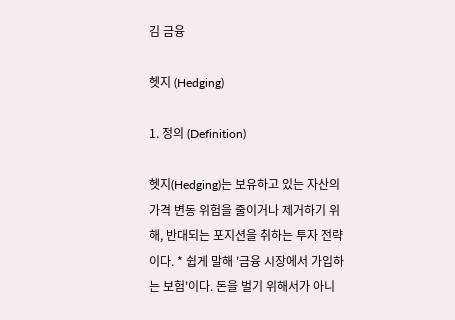김 금융

헷지 (Hedging)

1. 정의 (Definition)

헷지(Hedging)는 보유하고 있는 자산의 가격 변동 위험을 줄이거나 제거하기 위해, 반대되는 포지션을 취하는 투자 전략이다. * 쉽게 말해 '금융 시장에서 가입하는 보험'이다. 돈을 벌기 위해서가 아니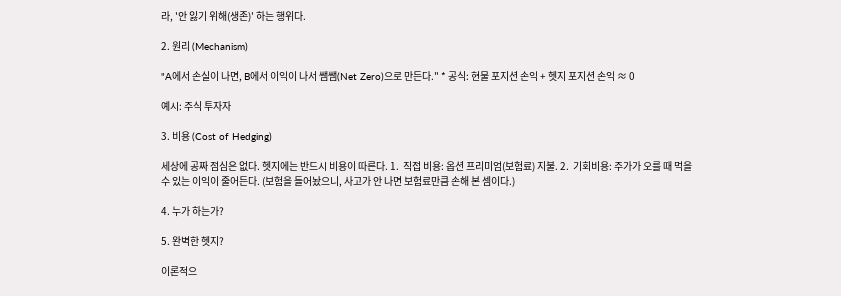라, '안 잃기 위해(생존)' 하는 행위다.

2. 원리 (Mechanism)

"A에서 손실이 나면, B에서 이익이 나서 쌤쌤(Net Zero)으로 만든다." * 공식: 현물 포지션 손익 + 헷지 포지션 손익 ≈ 0

예시: 주식 투자자

3. 비용 (Cost of Hedging)

세상에 공짜 점심은 없다. 헷지에는 반드시 비용이 따른다. 1.  직접 비용: 옵션 프리미엄(보험료) 지불. 2.  기회비용: 주가가 오를 때 먹을 수 있는 이익이 줄어든다. (보험을 들어놨으니, 사고가 안 나면 보험료만큼 손해 본 셈이다.)

4. 누가 하는가?

5. 완벽한 헷지?

이론적으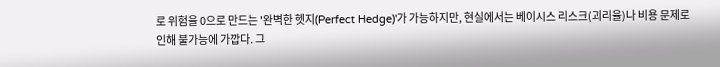로 위험을 0으로 만드는 '완벽한 헷지(Perfect Hedge)'가 가능하지만, 현실에서는 베이시스 리스크(괴리율)나 비용 문제로 인해 불가능에 가깝다. 그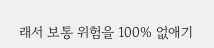래서 보통 위험을 100% 없애기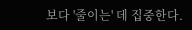보다 '줄이는' 데 집중한다.